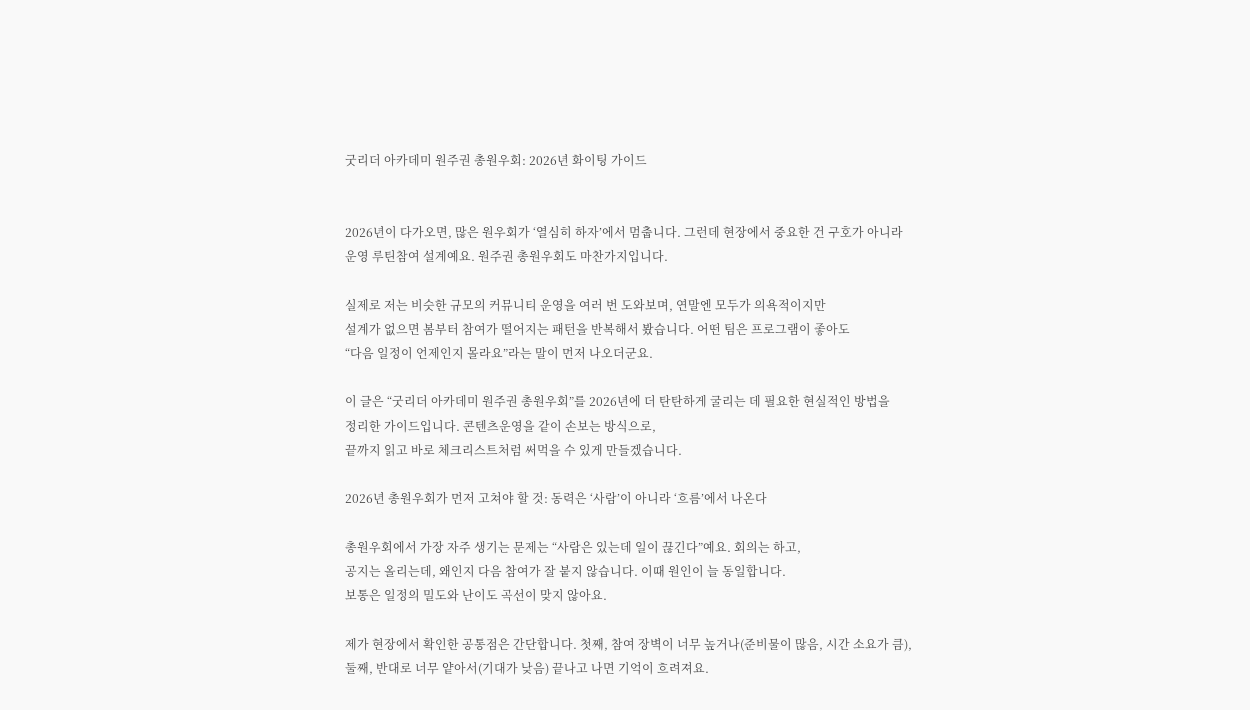굿리더 아카데미 원주권 총원우회: 2026년 화이팅 가이드


2026년이 다가오면, 많은 원우회가 ‘열심히 하자’에서 멈춥니다. 그런데 현장에서 중요한 건 구호가 아니라
운영 루틴참여 설계예요. 원주권 총원우회도 마찬가지입니다.

실제로 저는 비슷한 규모의 커뮤니티 운영을 여러 번 도와보며, 연말엔 모두가 의욕적이지만
설계가 없으면 봄부터 참여가 떨어지는 패턴을 반복해서 봤습니다. 어떤 팀은 프로그램이 좋아도
“다음 일정이 언제인지 몰라요”라는 말이 먼저 나오더군요.

이 글은 “굿리더 아카데미 원주권 총원우회”를 2026년에 더 탄탄하게 굴리는 데 필요한 현실적인 방법을
정리한 가이드입니다. 콘텐츠운영을 같이 손보는 방식으로,
끝까지 읽고 바로 체크리스트처럼 써먹을 수 있게 만들겠습니다.

2026년 총원우회가 먼저 고쳐야 할 것: 동력은 ‘사람’이 아니라 ‘흐름’에서 나온다

총원우회에서 가장 자주 생기는 문제는 “사람은 있는데 일이 끊긴다”예요. 회의는 하고,
공지는 올리는데, 왜인지 다음 참여가 잘 붙지 않습니다. 이때 원인이 늘 동일합니다.
보통은 일정의 밀도와 난이도 곡선이 맞지 않아요.

제가 현장에서 확인한 공통점은 간단합니다. 첫째, 참여 장벽이 너무 높거나(준비물이 많음, 시간 소요가 큼),
둘째, 반대로 너무 얕아서(기대가 낮음) 끝나고 나면 기억이 흐려져요.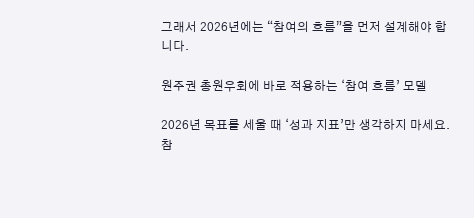그래서 2026년에는 “참여의 흐름”을 먼저 설계해야 합니다.

원주권 총원우회에 바로 적용하는 ‘참여 흐름’ 모델

2026년 목표를 세울 때 ‘성과 지표’만 생각하지 마세요. 참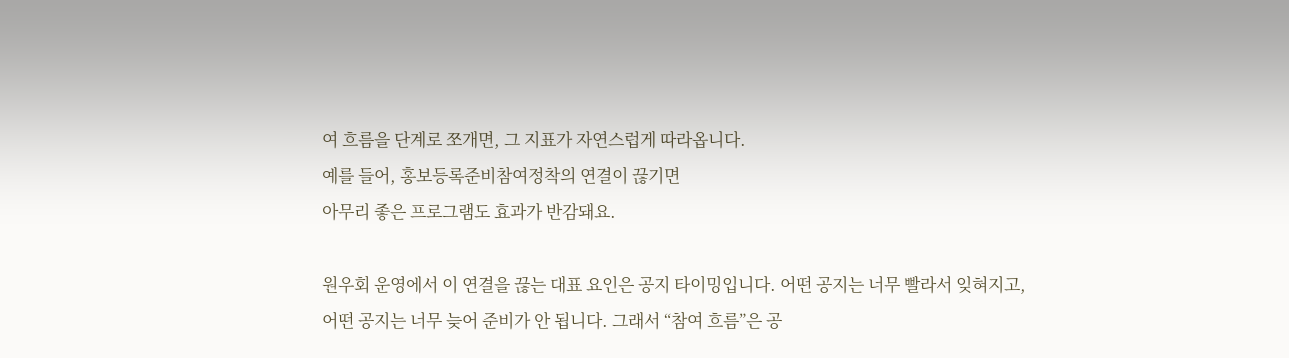여 흐름을 단계로 쪼개면, 그 지표가 자연스럽게 따라옵니다.
예를 들어, 홍보등록준비참여정착의 연결이 끊기면
아무리 좋은 프로그램도 효과가 반감돼요.

원우회 운영에서 이 연결을 끊는 대표 요인은 공지 타이밍입니다. 어떤 공지는 너무 빨라서 잊혀지고,
어떤 공지는 너무 늦어 준비가 안 됩니다. 그래서 “참여 흐름”은 공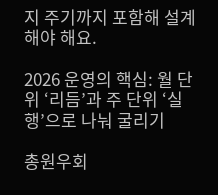지 주기까지 포함해 설계해야 해요.

2026 운영의 핵심: 월 단위 ‘리듬’과 주 단위 ‘실행’으로 나눠 굴리기

총원우회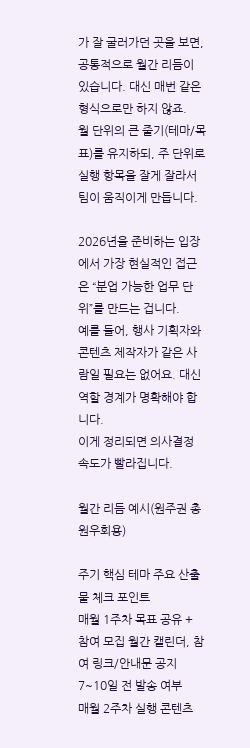가 잘 굴러가던 곳을 보면, 공통적으로 월간 리듬이 있습니다. 대신 매번 같은 형식으로만 하지 않죠.
월 단위의 큰 줄기(테마/목표)를 유지하되, 주 단위로 실행 항목을 잘게 잘라서 팀이 움직이게 만듭니다.

2026년을 준비하는 입장에서 가장 현실적인 접근은 “분업 가능한 업무 단위”를 만드는 겁니다.
예를 들어, 행사 기획자와 콘텐츠 제작자가 같은 사람일 필요는 없어요. 대신 역할 경계가 명확해야 합니다.
이게 정리되면 의사결정 속도가 빨라집니다.

월간 리듬 예시(원주권 총원우회용)

주기 핵심 테마 주요 산출물 체크 포인트
매월 1주차 목표 공유 + 참여 모집 월간 캘린더, 참여 링크/안내문 공지 7~10일 전 발송 여부
매월 2주차 실행 콘텐츠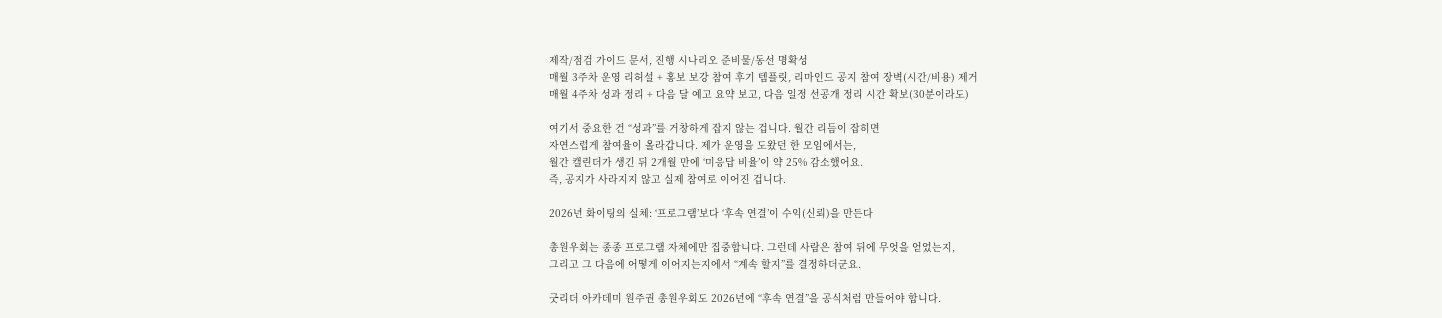제작/점검 가이드 문서, 진행 시나리오 준비물/동선 명확성
매월 3주차 운영 리허설 + 홍보 보강 참여 후기 템플릿, 리마인드 공지 참여 장벽(시간/비용) 제거
매월 4주차 성과 정리 + 다음 달 예고 요약 보고, 다음 일정 선공개 정리 시간 확보(30분이라도)

여기서 중요한 건 “성과”를 거창하게 잡지 않는 겁니다. 월간 리듬이 잡히면
자연스럽게 참여율이 올라갑니다. 제가 운영을 도왔던 한 모임에서는,
월간 캘린더가 생긴 뒤 2개월 만에 ‘미응답 비율’이 약 25% 감소했어요.
즉, 공지가 사라지지 않고 실제 참여로 이어진 겁니다.

2026년 화이팅의 실체: ‘프로그램’보다 ‘후속 연결’이 수익(신뢰)을 만든다

총원우회는 종종 프로그램 자체에만 집중합니다. 그런데 사람은 참여 뒤에 무엇을 얻었는지,
그리고 그 다음에 어떻게 이어지는지에서 “계속 할지”를 결정하더군요.

굿리더 아카데미 원주권 총원우회도 2026년에 “후속 연결”을 공식처럼 만들어야 합니다.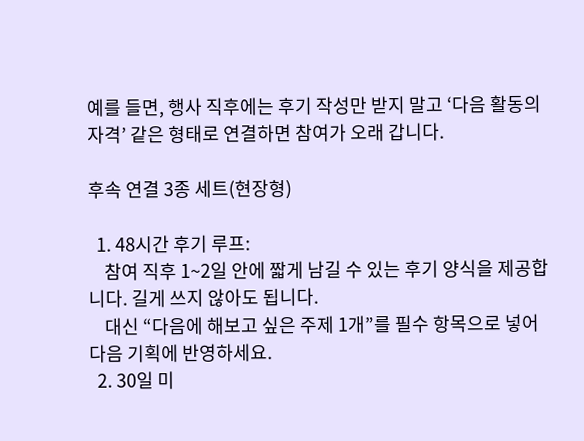예를 들면, 행사 직후에는 후기 작성만 받지 말고 ‘다음 활동의 자격’ 같은 형태로 연결하면 참여가 오래 갑니다.

후속 연결 3종 세트(현장형)

  1. 48시간 후기 루프:
    참여 직후 1~2일 안에 짧게 남길 수 있는 후기 양식을 제공합니다. 길게 쓰지 않아도 됩니다.
    대신 “다음에 해보고 싶은 주제 1개”를 필수 항목으로 넣어 다음 기획에 반영하세요.
  2. 30일 미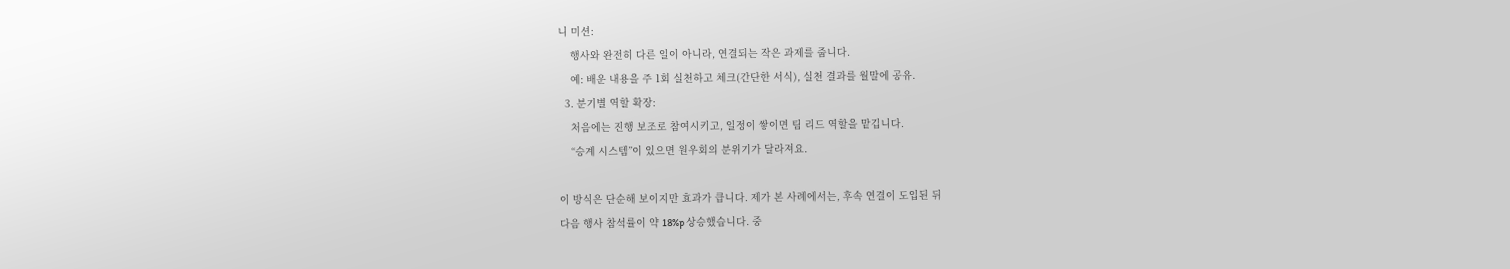니 미션:
    행사와 완전히 다른 일이 아니라, 연결되는 작은 과제를 줍니다.
    예: 배운 내용을 주 1회 실천하고 체크(간단한 서식), 실천 결과를 월말에 공유.
  3. 분기별 역할 확장:
    처음에는 진행 보조로 참여시키고, 일정이 쌓이면 팀 리드 역할을 맡깁니다.
    “승계 시스템”이 있으면 원우회의 분위기가 달라져요.

이 방식은 단순해 보이지만 효과가 큽니다. 제가 본 사례에서는, 후속 연결이 도입된 뒤
다음 행사 참석률이 약 18%p 상승했습니다. 중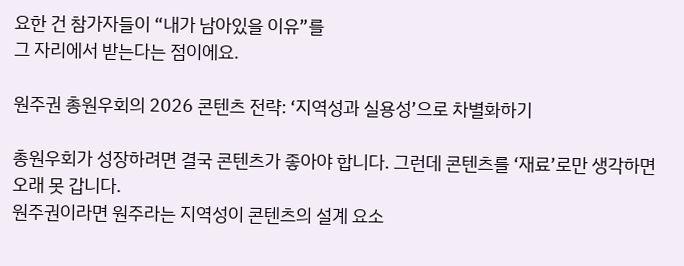요한 건 참가자들이 “내가 남아있을 이유”를
그 자리에서 받는다는 점이에요.

원주권 총원우회의 2026 콘텐츠 전략: ‘지역성과 실용성’으로 차별화하기

총원우회가 성장하려면 결국 콘텐츠가 좋아야 합니다. 그런데 콘텐츠를 ‘재료’로만 생각하면 오래 못 갑니다.
원주권이라면 원주라는 지역성이 콘텐츠의 설계 요소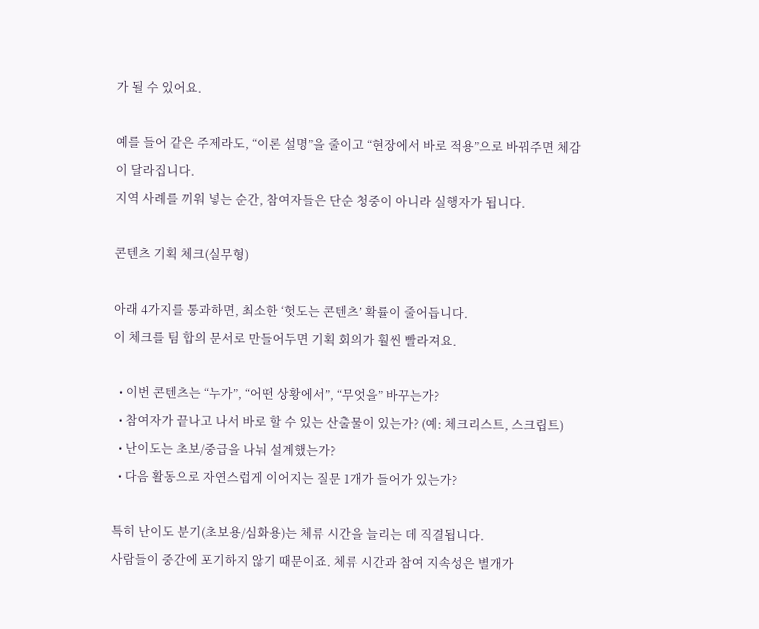가 될 수 있어요.

예를 들어 같은 주제라도, “이론 설명”을 줄이고 “현장에서 바로 적용”으로 바꿔주면 체감이 달라집니다.
지역 사례를 끼워 넣는 순간, 참여자들은 단순 청중이 아니라 실행자가 됩니다.

콘텐츠 기획 체크(실무형)

아래 4가지를 통과하면, 최소한 ‘헛도는 콘텐츠’ 확률이 줄어듭니다.
이 체크를 팀 합의 문서로 만들어두면 기획 회의가 훨씬 빨라져요.

  • 이번 콘텐츠는 “누가”, “어떤 상황에서”, “무엇을” 바꾸는가?
  • 참여자가 끝나고 나서 바로 할 수 있는 산출물이 있는가? (예: 체크리스트, 스크립트)
  • 난이도는 초보/중급을 나눠 설계했는가?
  • 다음 활동으로 자연스럽게 이어지는 질문 1개가 들어가 있는가?

특히 난이도 분기(초보용/심화용)는 체류 시간을 늘리는 데 직결됩니다.
사람들이 중간에 포기하지 않기 때문이죠. 체류 시간과 참여 지속성은 별개가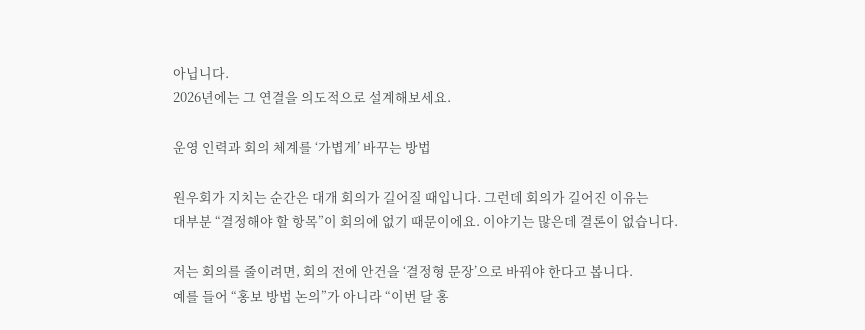아닙니다.
2026년에는 그 연결을 의도적으로 설계해보세요.

운영 인력과 회의 체계를 ‘가볍게’ 바꾸는 방법

원우회가 지치는 순간은 대개 회의가 길어질 때입니다. 그런데 회의가 길어진 이유는
대부분 “결정해야 할 항목”이 회의에 없기 때문이에요. 이야기는 많은데 결론이 없습니다.

저는 회의를 줄이려면, 회의 전에 안건을 ‘결정형 문장’으로 바꿔야 한다고 봅니다.
예를 들어 “홍보 방법 논의”가 아니라 “이번 달 홍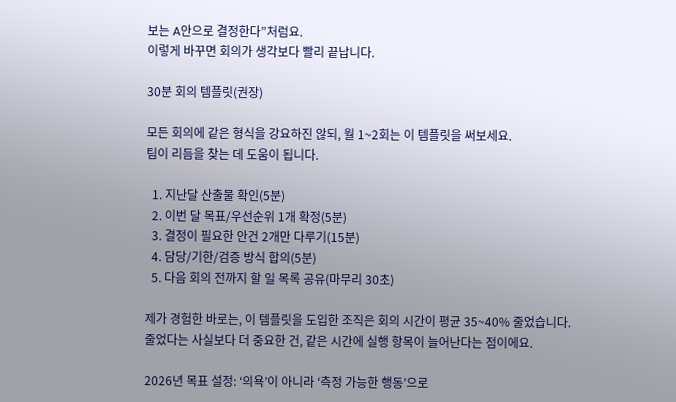보는 A안으로 결정한다”처럼요.
이렇게 바꾸면 회의가 생각보다 빨리 끝납니다.

30분 회의 템플릿(권장)

모든 회의에 같은 형식을 강요하진 않되, 월 1~2회는 이 템플릿을 써보세요.
팀이 리듬을 찾는 데 도움이 됩니다.

  1. 지난달 산출물 확인(5분)
  2. 이번 달 목표/우선순위 1개 확정(5분)
  3. 결정이 필요한 안건 2개만 다루기(15분)
  4. 담당/기한/검증 방식 합의(5분)
  5. 다음 회의 전까지 할 일 목록 공유(마무리 30초)

제가 경험한 바로는, 이 템플릿을 도입한 조직은 회의 시간이 평균 35~40% 줄었습니다.
줄었다는 사실보다 더 중요한 건, 같은 시간에 실행 항목이 늘어난다는 점이에요.

2026년 목표 설정: ‘의욕’이 아니라 ‘측정 가능한 행동’으로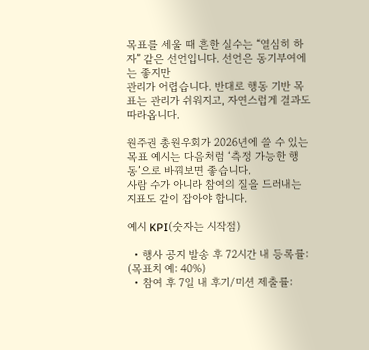목표를 세울 때 흔한 실수는 “열심히 하자” 같은 선언입니다. 선언은 동기부여에는 좋지만
관리가 어렵습니다. 반대로 행동 기반 목표는 관리가 쉬워지고, 자연스럽게 결과도 따라옵니다.

원주권 총원우회가 2026년에 쓸 수 있는 목표 예시는 다음처럼 ‘측정 가능한 행동’으로 바꿔보면 좋습니다.
사람 수가 아니라 참여의 질을 드러내는 지표도 같이 잡아야 합니다.

예시 KPI(숫자는 시작점)

  • 행사 공지 발송 후 72시간 내 등록률: (목표치 예: 40%)
  • 참여 후 7일 내 후기/미션 제출률: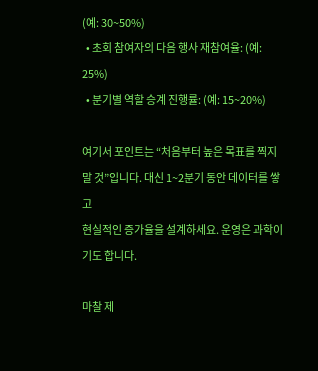(예: 30~50%)
  • 초회 참여자의 다음 행사 재참여율: (예: 25%)
  • 분기별 역할 승계 진행률: (예: 15~20%)

여기서 포인트는 “처음부터 높은 목표를 찍지 말 것”입니다. 대신 1~2분기 동안 데이터를 쌓고
현실적인 증가율을 설계하세요. 운영은 과학이기도 합니다.

마찰 제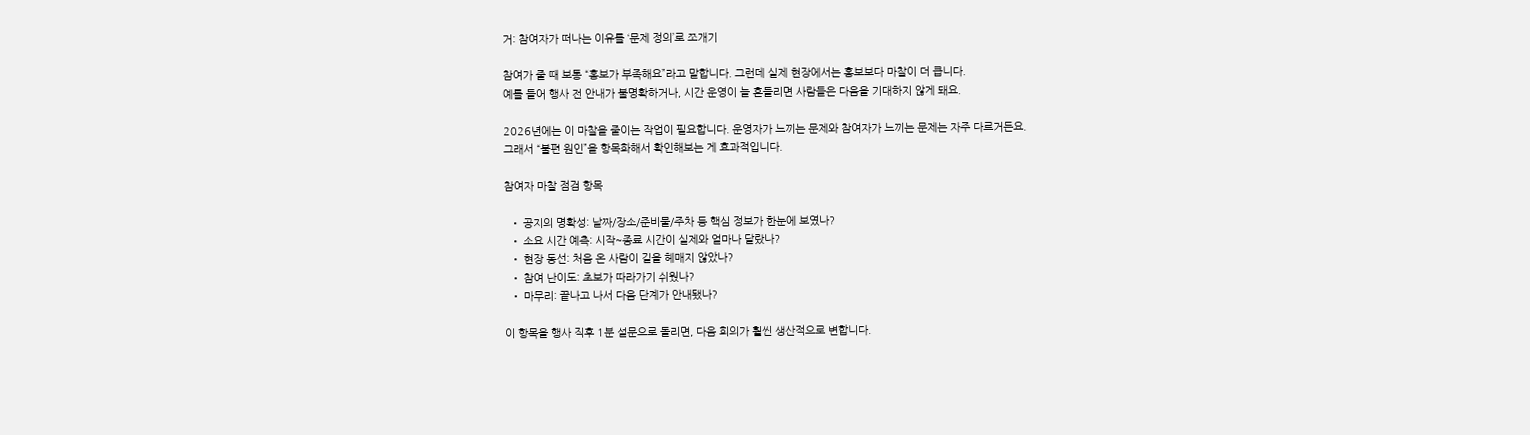거: 참여자가 떠나는 이유를 ‘문제 정의’로 쪼개기

참여가 줄 때 보통 “홍보가 부족해요”라고 말합니다. 그런데 실제 현장에서는 홍보보다 마찰이 더 큽니다.
예를 들어 행사 전 안내가 불명확하거나, 시간 운영이 늘 흔들리면 사람들은 다음을 기대하지 않게 돼요.

2026년에는 이 마찰을 줄이는 작업이 필요합니다. 운영자가 느끼는 문제와 참여자가 느끼는 문제는 자주 다르거든요.
그래서 “불편 원인”을 항목화해서 확인해보는 게 효과적입니다.

참여자 마찰 점검 항목

  • 공지의 명확성: 날짜/장소/준비물/주차 등 핵심 정보가 한눈에 보였나?
  • 소요 시간 예측: 시작~종료 시간이 실제와 얼마나 달랐나?
  • 현장 동선: 처음 온 사람이 길을 헤매지 않았나?
  • 참여 난이도: 초보가 따라가기 쉬웠나?
  • 마무리: 끝나고 나서 다음 단계가 안내됐나?

이 항목을 행사 직후 1분 설문으로 돌리면, 다음 회의가 훨씬 생산적으로 변합니다.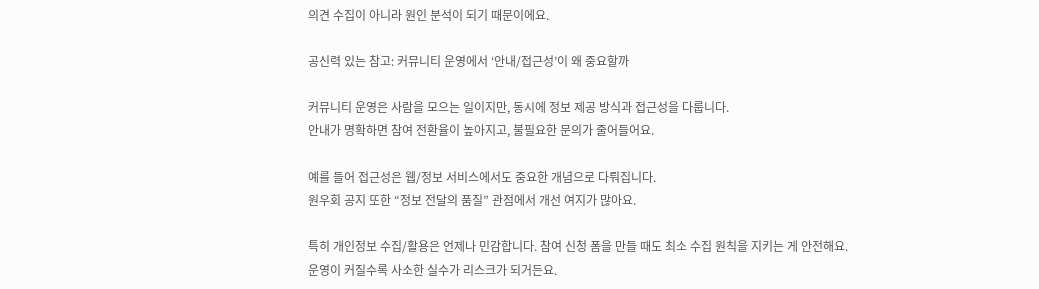의견 수집이 아니라 원인 분석이 되기 때문이에요.

공신력 있는 참고: 커뮤니티 운영에서 ‘안내/접근성’이 왜 중요할까

커뮤니티 운영은 사람을 모으는 일이지만, 동시에 정보 제공 방식과 접근성을 다룹니다.
안내가 명확하면 참여 전환율이 높아지고, 불필요한 문의가 줄어들어요.

예를 들어 접근성은 웹/정보 서비스에서도 중요한 개념으로 다뤄집니다.
원우회 공지 또한 “정보 전달의 품질” 관점에서 개선 여지가 많아요.

특히 개인정보 수집/활용은 언제나 민감합니다. 참여 신청 폼을 만들 때도 최소 수집 원칙을 지키는 게 안전해요.
운영이 커질수록 사소한 실수가 리스크가 되거든요.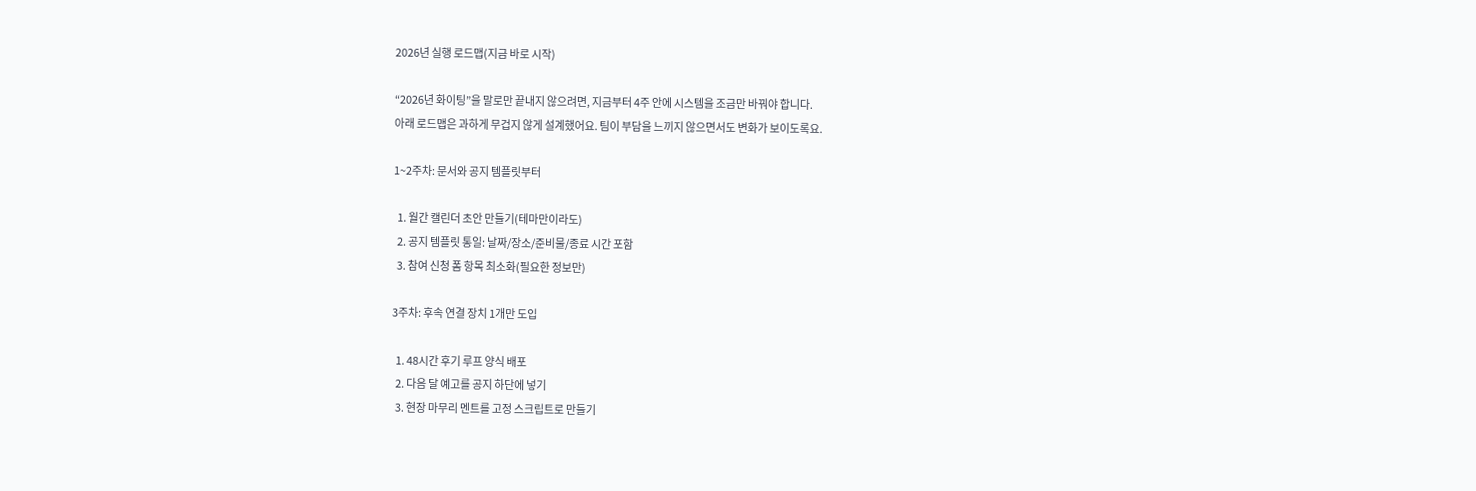2026년 실행 로드맵(지금 바로 시작)

“2026년 화이팅”을 말로만 끝내지 않으려면, 지금부터 4주 안에 시스템을 조금만 바꿔야 합니다.
아래 로드맵은 과하게 무겁지 않게 설계했어요. 팀이 부담을 느끼지 않으면서도 변화가 보이도록요.

1~2주차: 문서와 공지 템플릿부터

  1. 월간 캘린더 초안 만들기(테마만이라도)
  2. 공지 템플릿 통일: 날짜/장소/준비물/종료 시간 포함
  3. 참여 신청 폼 항목 최소화(필요한 정보만)

3주차: 후속 연결 장치 1개만 도입

  1. 48시간 후기 루프 양식 배포
  2. 다음 달 예고를 공지 하단에 넣기
  3. 현장 마무리 멘트를 고정 스크립트로 만들기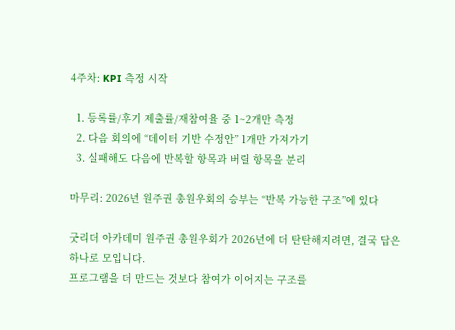4주차: KPI 측정 시작

  1. 등록률/후기 제출률/재참여율 중 1~2개만 측정
  2. 다음 회의에 “데이터 기반 수정안” 1개만 가져가기
  3. 실패해도 다음에 반복할 항목과 버릴 항목을 분리

마무리: 2026년 원주권 총원우회의 승부는 “반복 가능한 구조”에 있다

굿리더 아카데미 원주권 총원우회가 2026년에 더 탄탄해지려면, 결국 답은 하나로 모입니다.
프로그램을 더 만드는 것보다 참여가 이어지는 구조를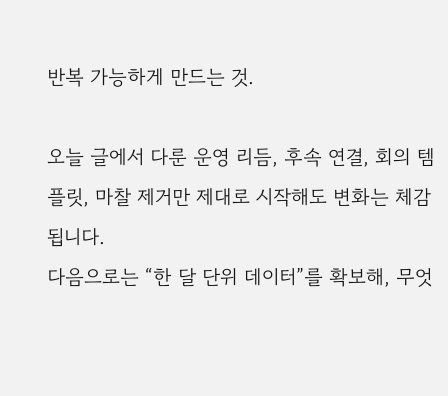반복 가능하게 만드는 것.

오늘 글에서 다룬 운영 리듬, 후속 연결, 회의 템플릿, 마찰 제거만 제대로 시작해도 변화는 체감됩니다.
다음으로는 “한 달 단위 데이터”를 확보해, 무엇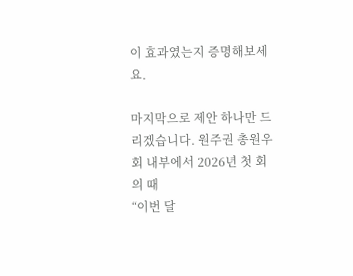이 효과였는지 증명해보세요.

마지막으로 제안 하나만 드리겠습니다. 원주권 총원우회 내부에서 2026년 첫 회의 때
“이번 달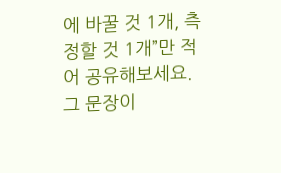에 바꿀 것 1개, 측정할 것 1개”만 적어 공유해보세요. 그 문장이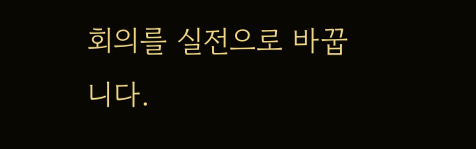회의를 실전으로 바꿉니다.